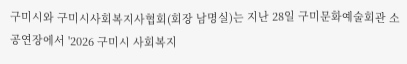구미시와 구미시사회복지사협회(회장 남명실)는 지난 28일 구미문화예술회관 소공연장에서 '2026 구미시 사회복지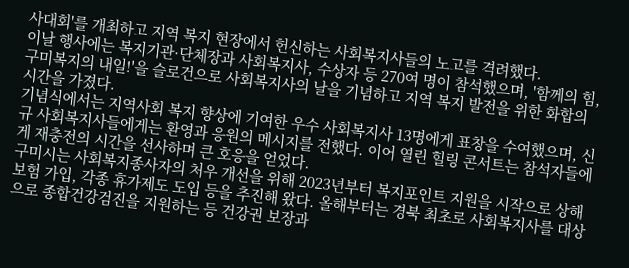사대회'를 개최하고 지역 복지 현장에서 헌신하는 사회복지사들의 노고를 격려했다.
이날 행사에는 복지기관·단체장과 사회복지사, 수상자 등 270여 명이 참석했으며, '함께의 힘, 구미복지의 내일!'을 슬로건으로 사회복지사의 날을 기념하고 지역 복지 발전을 위한 화합의 시간을 가졌다.
기념식에서는 지역사회 복지 향상에 기여한 우수 사회복지사 13명에게 표창을 수여했으며, 신규 사회복지사들에게는 환영과 응원의 메시지를 전했다. 이어 열린 힐링 콘서트는 참석자들에게 재충전의 시간을 선사하며 큰 호응을 얻었다.
구미시는 사회복지종사자의 처우 개선을 위해 2023년부터 복지포인트 지원을 시작으로 상해보험 가입, 각종 휴가제도 도입 등을 추진해 왔다. 올해부터는 경북 최초로 사회복지사를 대상으로 종합건강검진을 지원하는 등 건강권 보장과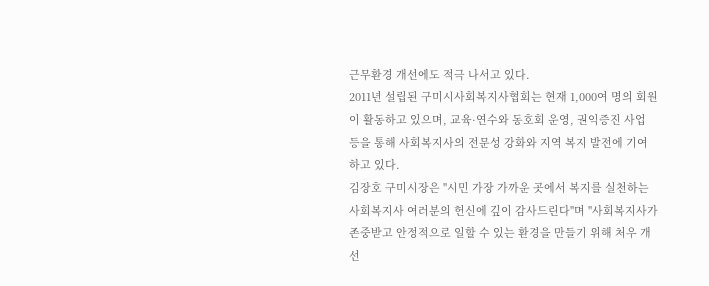근무환경 개선에도 적극 나서고 있다.
2011년 설립된 구미시사회복지사협회는 현재 1,000여 명의 회원이 활동하고 있으며, 교육·연수와 동호회 운영, 권익증진 사업 등을 통해 사회복지사의 전문성 강화와 지역 복지 발전에 기여하고 있다.
김장호 구미시장은 "시민 가장 가까운 곳에서 복지를 실천하는 사회복지사 여러분의 헌신에 깊이 감사드린다"며 "사회복지사가 존중받고 안정적으로 일할 수 있는 환경을 만들기 위해 처우 개선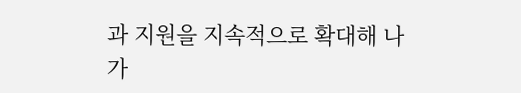과 지원을 지속적으로 확대해 나가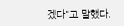겠다"고 말했다.